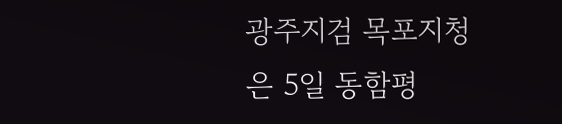광주지검 목포지청은 5일 동함평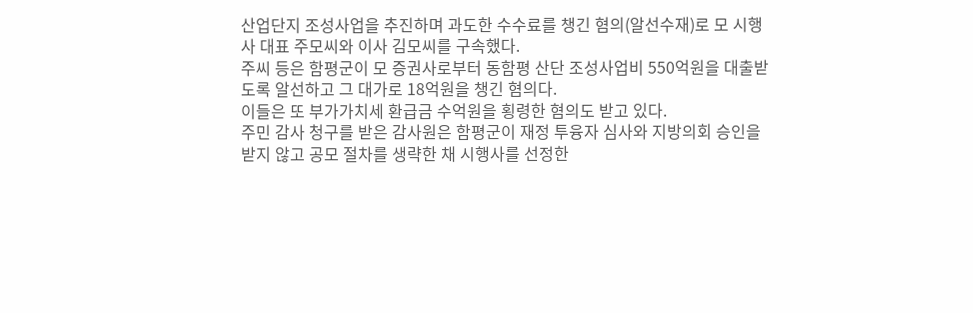산업단지 조성사업을 추진하며 과도한 수수료를 챙긴 혐의(알선수재)로 모 시행사 대표 주모씨와 이사 김모씨를 구속했다.
주씨 등은 함평군이 모 증권사로부터 동함평 산단 조성사업비 550억원을 대출받도록 알선하고 그 대가로 18억원을 챙긴 혐의다.
이들은 또 부가가치세 환급금 수억원을 횡령한 혐의도 받고 있다.
주민 감사 청구를 받은 감사원은 함평군이 재정 투융자 심사와 지방의회 승인을 받지 않고 공모 절차를 생략한 채 시행사를 선정한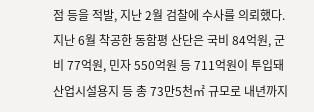점 등을 적발, 지난 2월 검찰에 수사를 의뢰했다.
지난 6월 착공한 동함평 산단은 국비 84억원, 군비 77억원, 민자 550억원 등 711억원이 투입돼 산업시설용지 등 총 73만5천㎡ 규모로 내년까지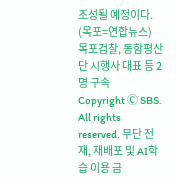조성될 예정이다.
(목포=연합뉴스)
목포검찰, 동함평산단 시행사 대표 등 2명 구속
Copyright Ⓒ SBS. All rights reserved. 무단 전재, 재배포 및 AI학습 이용 금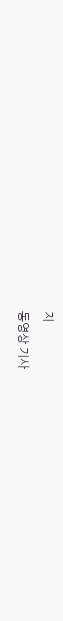지
동영상 기사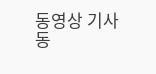동영상 기사
동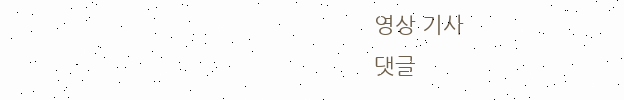영상 기사
댓글